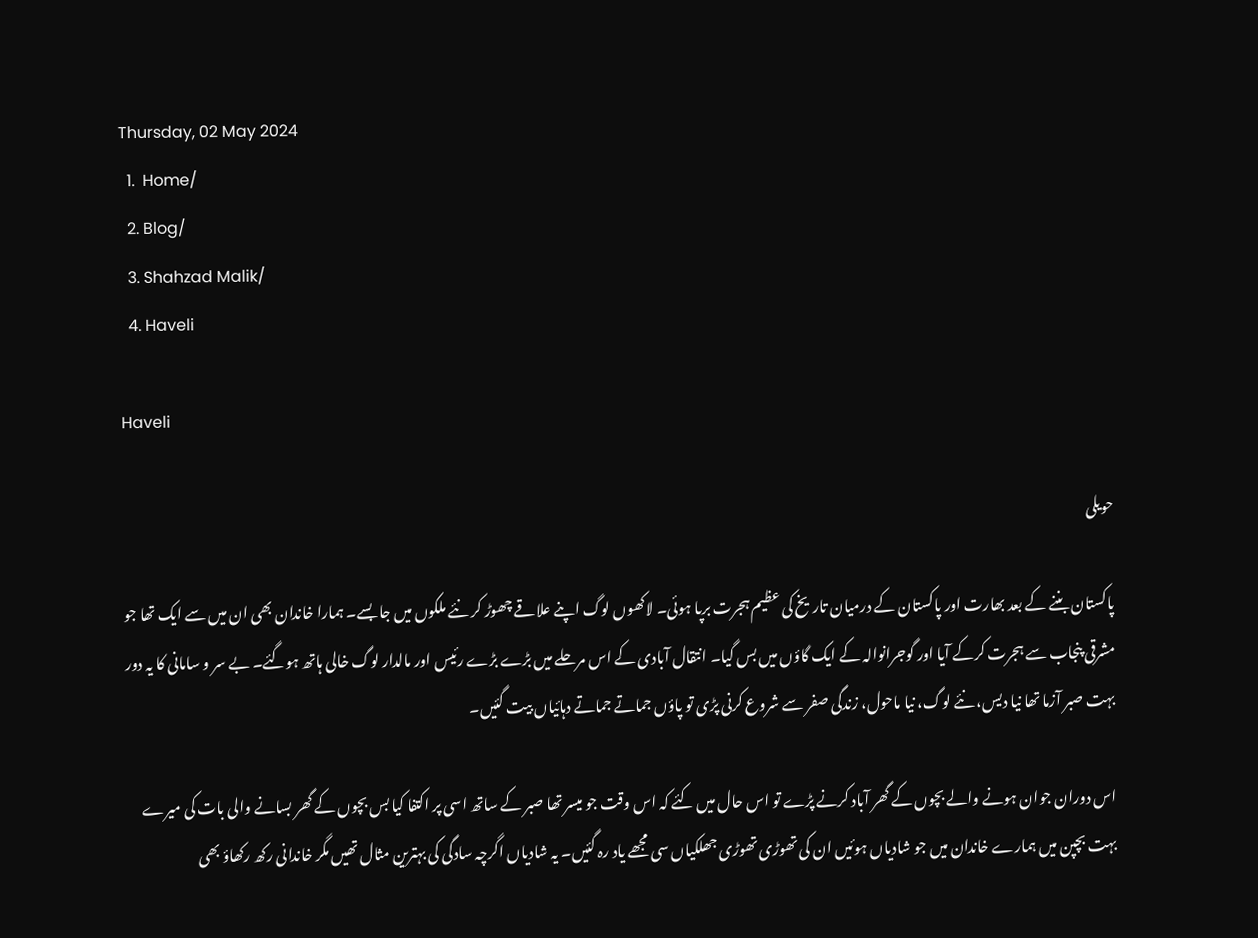Thursday, 02 May 2024
  1.  Home/
  2. Blog/
  3. Shahzad Malik/
  4. Haveli

Haveli

حویلی

پاکستان بننے کے بعد بھارت اور پاکستان کے درمیان تاریخ کی عظیم ہجرت برپا ہوئی۔ لاکھوں لوگ اپنے علاقے چھوڑ کر نئے ملکوں میں جا بسے۔ ہمارا خاندان بھی ان میں سے ایک تھا جو مشرقی پنجاب سے ہجرت کرکے آیا اور گوجرانوالہ کے ایک گاؤں میں بس گیا۔ انتقال آبادی کے اس مرحلے میں بڑے بڑے رئیس اور مالدار لوگ خالی ہاتھ ہوگئے۔ بے سر و سامانی کا یہ دور بہت صبر آزما تھا نیا دیس، نئے لوگ، نیا ماحول، زندگی صفر سے شروع کرنی پڑی تو پاؤں جماتے جماتے دہائیاں بیت گئیں۔

اس دوران جوان ہونے والے بچوں کے گھر آباد کرنے پڑے تو اس حال میں کئے کہ اس وقت جو میسر تھا صبر کے ساتھ اسی پر اکتفا کیا بس بچوں کے گھر بسانے والی بات کی میرے بہت بچپن میں ہمارے خاندان میں جو شادیاں ہوئیں ان کی تھوڑی تھوڑی جھلکیاں سی مجھے یاد رہ گئیں۔ یہ شادیاں اگرچہ سادگی کی بہترین مثال تھیں مگر خاندانی رکھ رکھاؤ بھی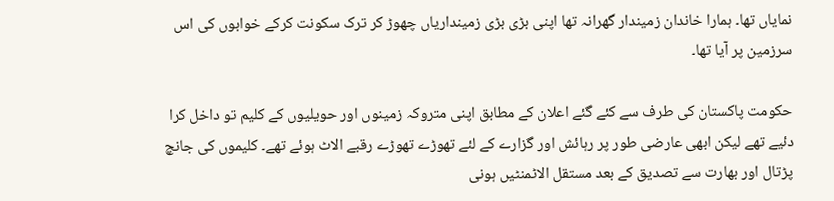نمایاں تھا۔ ہمارا خاندان زمیندار گھرانہ تھا اپنی بڑی بڑی زمینداریاں چھوڑ کر ترک سکونت کرکے خوابوں کی اس سرزمین پر آیا تھا۔

حکومت پاکستان کی طرف سے کئے گئے اعلان کے مطابق اپنی متروکہ زمینوں اور حویلیوں کے کلیم تو داخل کرا دئیے تھے لیکن ابھی عارضی طور پر رہائش اور گزارے کے لئے تھوڑے تھوڑے رقبے الاٹ ہوئے تھے۔ کلیموں کی جانچ پڑتال اور بھارت سے تصدیق کے بعد مستقل الاٹمنٹیں ہونی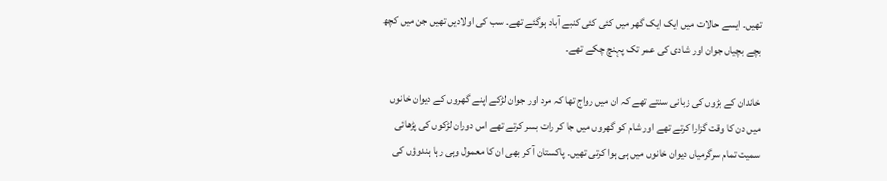تھیں۔ ایسے حالات میں ایک ایک گھر میں کئی کئی کنبے آباد ہوگئے تھے۔ سب کی اولادیں تھیں جن میں کچھ بچے بچیاں جوان اور شادی کی عمر تک پہنچ چکے تھے۔

خاندان کے بڑوں کی زبانی سنتے تھے کہ ان میں رواج تھا کہ مرد اور جوان لڑکے اپنے گھروں کے دیوان خانوں میں دن کا وقت گزارا کرتے تھے اور شام کو گھروں میں جا کر رات بسر کرتے تھے اس دوران لڑکوں کی پڑھائی سمیت تمام سرگرمیاں دیوان خانوں میں ہی ہوا کرتی تھیں۔ پاکستان آ کر بھی ان کا معمول وہی رہا ہندوؤں کی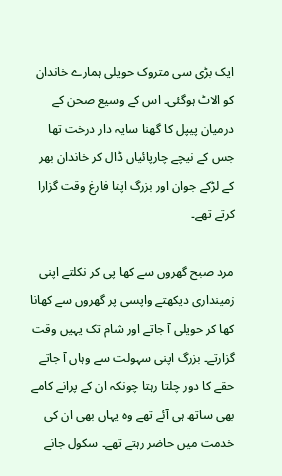ایک بڑی سی متروک حویلی ہمارے خاندان کو الاٹ ہوگئی۔ اس کے وسیع صحن کے درمیان پیپل کا گھنا سایہ دار درخت تھا جس کے نیچے چارپائیاں ڈال کر خاندان بھر کے لڑکے جوان اور بزرگ اپنا فارغ وقت گزارا کرتے تھے۔

مرد صبح گھروں سے کھا پی کر نکلتے اپنی زمینداری دیکھتے واپسی پر گھروں سے کھانا کھا کر حویلی آ جاتے اور شام تک یہیں وقت گزارتے۔ بزرگ اپنی سہولت سے وہاں آ جاتے حقے کا دور چلتا رہتا چونکہ ان کے پرانے کامے بھی ساتھ ہی آئے تھے وہ یہاں بھی ان کی خدمت میں حاضر رہتے تھے۔ سکول جانے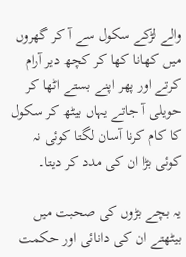والے لڑکے سکول سے آ کر گھروں میں کھانا کھا کر کچھ دیر آرام کرتے اور پھر اپنے بستے اٹھا کر حویلی آ جاتے یہاں بیٹھ کر سکول کا کام کرنا آسان لگتا کوئی نہ کوئی بڑا ان کی مدد کر دیتا۔

یہ بچے بڑوں کی صحبت میں بیٹھتے ان کی دانائی اور حکمت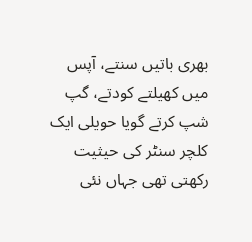بھری باتیں سنتے، آپس میں کھیلتے کودتے، گپ شپ کرتے گویا حویلی ایک کلچر سنٹر کی حیثیت رکھتی تھی جہاں نئی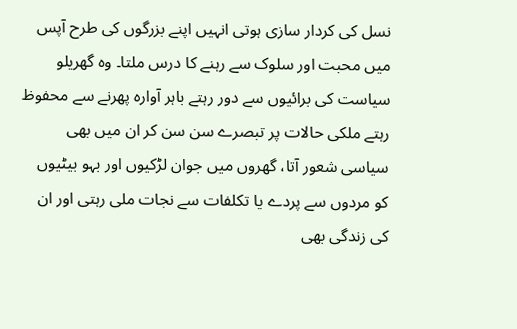نسل کی کردار سازی ہوتی انہیں اپنے بزرگوں کی طرح آپس میں محبت اور سلوک سے رہنے کا درس ملتا۔ وہ گھریلو سیاست کی برائیوں سے دور رہتے باہر آوارہ پھرنے سے محفوظ رہتے ملکی حالات پر تبصرے سن سن کر ان میں بھی سیاسی شعور آتا، گھروں میں جوان لڑکیوں اور بہو بیٹیوں کو مردوں سے پردے یا تکلفات سے نجات ملی رہتی اور ان کی زندگی بھی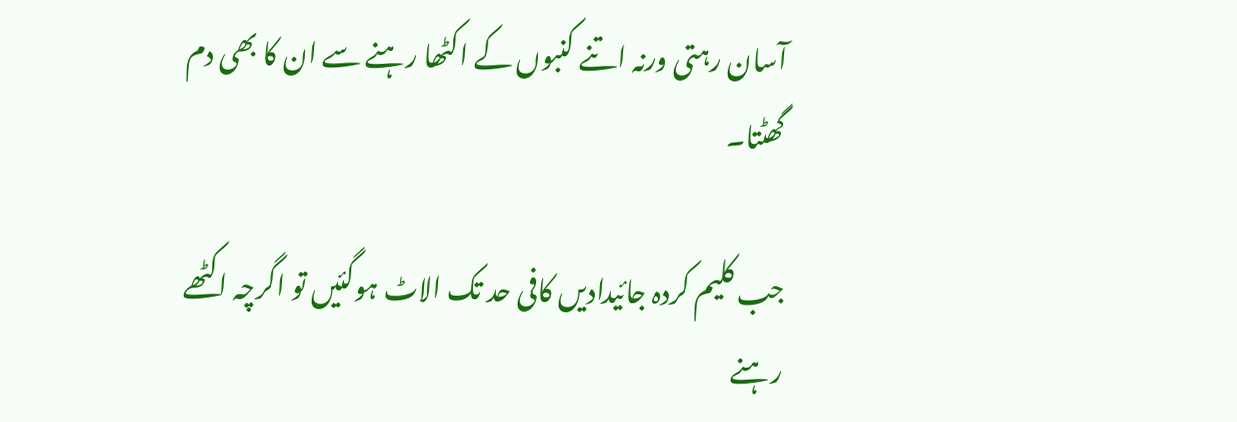آسان رہتی ورنہ اتنے کنبوں کے اکٹھا رہنے سے ان کا بھی دم گھٹتا۔

جب کلیم کردہ جائیدادیں کافی حد تک الاٹ ہوگئیں تو اگرچہ اکٹھے رہنے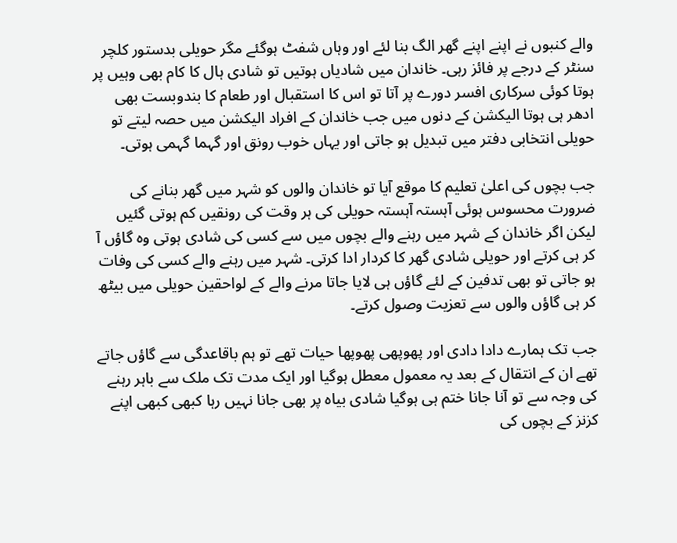والے کنبوں نے اپنے اپنے گھر الگ بنا لئے اور وہاں شفٹ ہوگئے مگر حویلی بدستور کلچر سنٹر کے درجے پر فائز رہی۔ خاندان میں شادیاں ہوتیں تو شادی ہال کا کام بھی وہیں پر ہوتا کوئی سرکاری افسر دورے پر آتا تو اس کا استقبال اور طعام کا بندوبست بھی ادھر ہی ہوتا الیکشن کے دنوں میں جب خاندان کے افراد الیکشن میں حصہ لیتے تو حویلی انتخابی دفتر میں تبدیل ہو جاتی اور یہاں خوب رونق اور گہما گہمی ہوتی۔

جب بچوں کی اعلیٰ تعلیم کا موقع آیا تو خاندان والوں کو شہر میں گھر بنانے کی ضرورت محسوس ہوئی آہستہ آہستہ حویلی کی ہر وقت کی رونقیں کم ہوتی گئیں لیکن اگر خاندان کے شہر میں رہنے والے بچوں میں سے کسی کی شادی ہوتی وہ گاؤں آ کر ہی کرتے اور حویلی شادی گھر کا کردار ادا کرتی۔ شہر میں رہنے والے کسی کی وفات ہو جاتی تو بھی تدفین کے لئے گاؤں ہی لایا جاتا مرنے والے کے لواحقین حویلی میں بیٹھ کر ہی گاؤں والوں سے تعزیت وصول کرتے۔

جب تک ہمارے دادا دادی اور پھوپھی پھوپھا حیات تھے تو ہم باقاعدگی سے گاؤں جاتے تھے ان کے انتقال کے بعد یہ معمول معطل ہوگیا اور ایک مدت تک ملک سے باہر رہنے کی وجہ سے تو آنا جانا ختم ہی ہوگیا شادی بیاہ پر بھی جانا نہیں رہا کبھی کبھی اپنے کزنز کے بچوں کی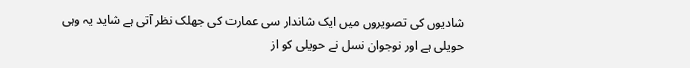شادیوں کی تصویروں میں ایک شاندار سی عمارت کی جھلک نظر آتی ہے شاید یہ وہی حویلی ہے اور نوجوان نسل نے حویلی کو از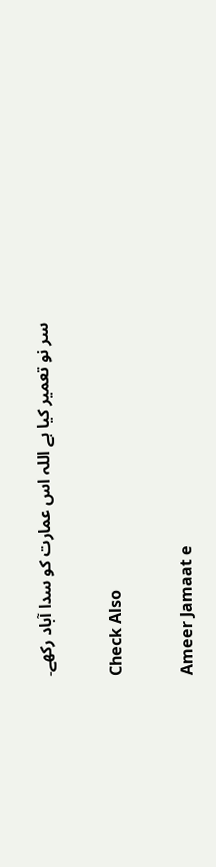سر نو تعمیر کیا ہے اللہ اس عمارت کو سدا آباد رکھے۔

Check Also

Ameer Jamaat e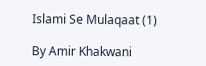Islami Se Mulaqaat (1)

By Amir Khakwani